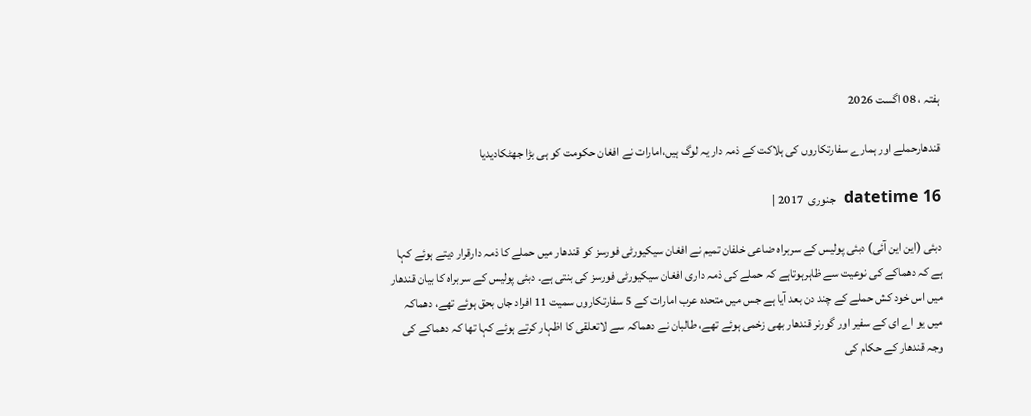ہفتہ ، 08 اگست 2026

قندھارحملے اور ہمارے سفارتکاروں کی ہلاکت کے ذمہ دار یہ لوگ ہیں،امارات نے افغان حکومت کو ہی بڑا جھٹکادیدیا

datetime 16  جنوری  2017 |

دبئی (این این آئی) دبئی پولیس کے سربراہ ضاعی خلفان تمیم نے افغان سیکیورٹی فورسز کو قندھار میں حملے کا ذمہ دارقرار دیتے ہوئے کہا ہے کہ دھماکے کی نوعیت سے ظاہرہوتاہے کہ حملے کی ذمہ داری افغان سیکیورٹی فورسز کی بنتی ہے۔ دبئی پولیس کے سربراہ کا بیان قندھار میں اس خود کش حملے کے چند دن بعد آیا ہے جس میں متحدہ عرب امارات کے 5 سفارتکاروں سمیت 11 افراد جاں بحق ہوئے تھے، دھماکہ میں یو اے ای کے سفیر اور گورنر قندھار بھی زخمی ہوئے تھے، طالبان نے دھماکہ سے لاتعلقی کا اظہار کرتے ہوئے کہا تھا کہ دھماکے کی وجہ قندھار کے حکام کی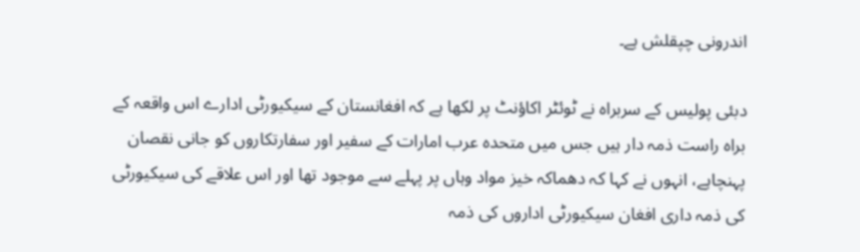اندرونی چپقلش ہے۔

دبئی پولیس کے سربراہ نے ٹوئٹر اکاؤنٹ پر لکھا ہے کہ افغانستان کے سیکیورٹی ادارے اس واقعہ کے براہ راست ذمہ دار ہیں جس میں متحدہ عرب امارات کے سفیر اور سفارتکاروں کو جانی نقصان پہنچاہے، انہوں نے کہا کہ دھماکہ خیز مواد وہاں پر پہلے سے موجود تھا اور اس علاقے کی سیکیورٹی کی ذمہ داری افغان سیکیورٹی اداروں کی ذمہ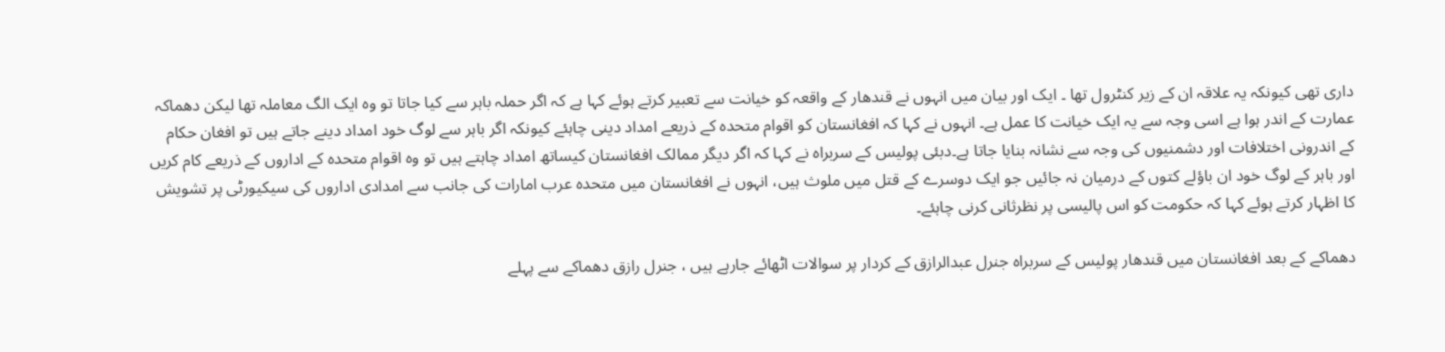داری تھی کیونکہ یہ علاقہ ان کے زیر کنٹرول تھا ۔ ایک اور بیان میں انہوں نے قندھار کے واقعہ کو خیانت سے تعبیر کرتے ہوئے کہا ہے کہ اگر حملہ باہر سے کیا جاتا تو وہ ایک الگ معاملہ تھا لیکن دھماکہ عمارت کے اندر ہوا ہے اسی وجہ سے یہ ایک خیانت کا عمل ہے۔ انہوں نے کہا کہ افغانستان کو اقوام متحدہ کے ذریعے امداد دینی چاہئے کیونکہ اگر باہر سے لوگ خود امداد دینے جاتے ہیں تو افغان حکام کے اندرونی اختلافات اور دشمنیوں کی وجہ سے نشانہ بنایا جاتا ہے۔دبئی پولیس کے سربراہ نے کہا کہ اگر دیگر ممالک افغانستان کیساتھ امداد چاہتے ہیں تو وہ اقوام متحدہ کے اداروں کے ذریعے کام کریں اور باہر کے لوگ خود ان باؤلے کتوں کے درمیان نہ جائیں جو ایک دوسرے کے قتل میں ملوث ہیں، انہوں نے افغانستان میں متحدہ عرب امارات کی جانب سے امدادی اداروں کی سیکیورٹی پر تشویش کا اظہار کرتے ہوئے کہا کہ حکومت کو اس پالیسی پر نظرثانی کرنی چاہئے۔

دھماکے کے بعد افغانستان میں قندھار پولیس کے سربراہ جنرل عبدالرازق کے کردار پر سوالات اٹھائے جارہے ہیں ، جنرل رازق دھماکے سے پہلے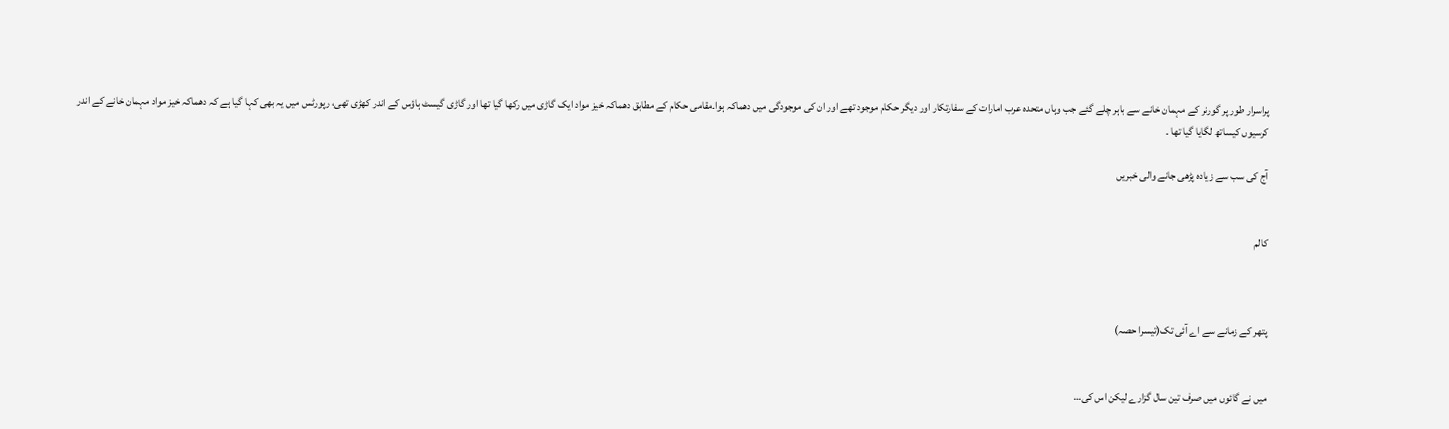پراسرار طور پر گورنر کے مہمان خانے سے باہر چلے گئے جب وہاں متحدہ عرب امارات کے سفارتکار اور دیگر حکام موجود تھے اور ان کی موجودگی میں دھماکہ ہوا۔مقامی حکام کے مطابق دھماکہ خیز مواد ایک گاڑی میں رکھا گیا تھا اور گاڑی گیسٹ ہاؤس کے اندر کھڑی تھی، رپورٹس میں یہ بھی کہا گیا ہے کہ دھماکہ خیز مواد مہمان خانے کے اندر کرسیوں کیساتھ لگایا گیا تھا ۔

آج کی سب سے زیادہ پڑھی جانے والی خبریں


کالم



پتھر کے زمانے سے اے آئی تک(تیسرا حصہ)


میں نے گائوں میں صرف تین سال گزارے لیکن اس کی…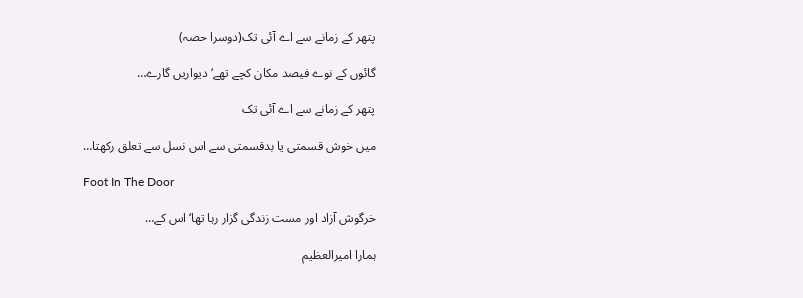پتھر کے زمانے سے اے آئی تک(دوسرا حصہ)

گائوں کے نوے فیصد مکان کچے تھے‘ دیواریں گارے…

پتھر کے زمانے سے اے آئی تک

میں خوش قسمتی یا بدقسمتی سے اس نسل سے تعلق رکھتا…

Foot In The Door

خرگوش آزاد اور مست زندگی گزار رہا تھا‘ اس کے…

ہمارا امیرالعظیم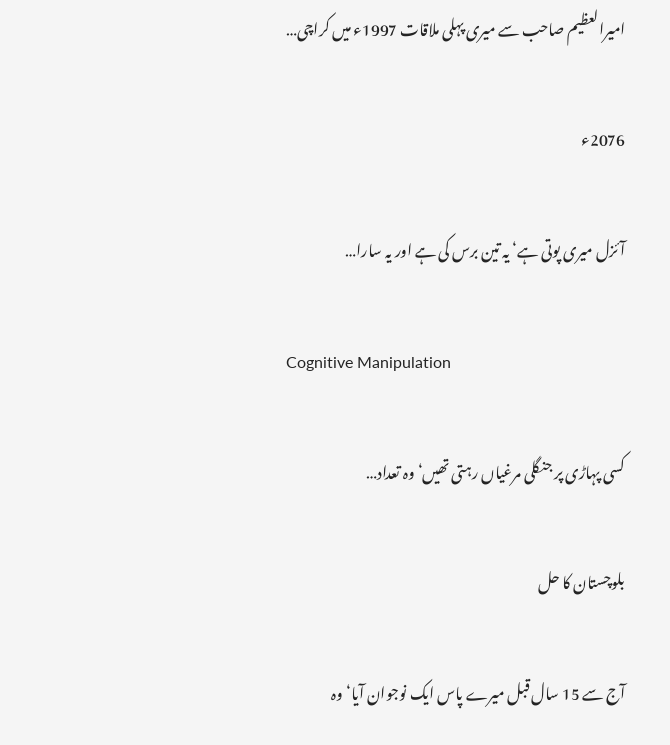امیرالعظیم صاحب سے میری پہلی ملاقات 1997ء میں کراچی…

2076ء

آئزل میری پوتی ہے‘ یہ تین برس کی ہے اور یہ سارا…

Cognitive Manipulation

کسی پہاڑی پر جنگلی مرغیاں رہتی تھیں‘ وہ تعداد…

بلوچستان کا حل

آج سے 15 سال قبل میرے پاس ایک نوجوان آیا‘ وہ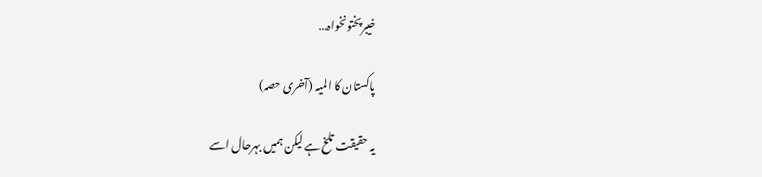خیبرپختونخواہ…

پاکستان کا المیہ (آخری حصہ)

یہ حقیقت تلخ ہے لیکن ہمیں بہرحال اسے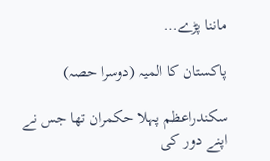ماننا پڑے…

پاکستان کا المیہ (دوسرا حصہ)

سکندراعظم پہلا حکمران تھا جس نے اپنے دور کی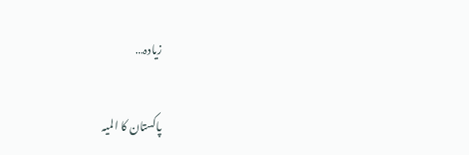زیادہ…

پاکستان کا المیہ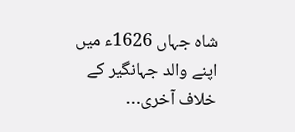شاہ جہاں 1626ء میں اپنے والد جہانگیر کے خلاف آخری…